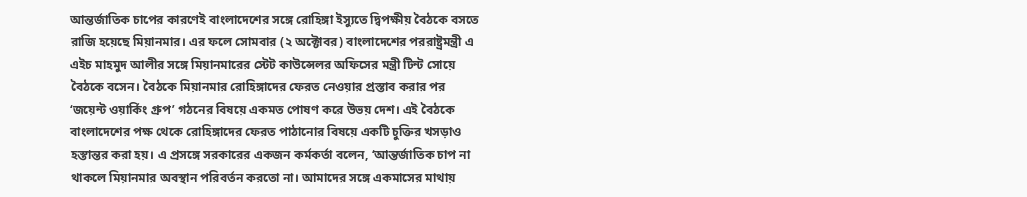আন্তর্জাতিক চাপের কারণেই বাংলাদেশের সঙ্গে রোহিঙ্গা ইস্যুতে দ্বিপক্ষীয় বৈঠকে বসতে রাজি হয়েছে মিয়ানমার। এর ফলে সোমবার (২ অক্টোবর) বাংলাদেশের পররাষ্ট্রমন্ত্রী এ এইচ মাহমুদ আলীর সঙ্গে মিয়ানমারের স্টেট কাউন্সেলর অফিসের মন্ত্রী টিন্ট সোয়ে বৈঠকে বসেন। বৈঠকে মিয়ানমার রোহিঙ্গাদের ফেরত নেওয়ার প্রস্তাব করার পর ‘জয়েন্ট ওয়ার্কিং গ্রুপ’ গঠনের বিষয়ে একমত পোষণ করে উভয় দেশ। এই বৈঠকে বাংলাদেশের পক্ষ থেকে রোহিঙ্গাদের ফেরত পাঠানোর বিষয়ে একটি চুক্তির খসড়াও হস্তান্তর করা হয়। এ প্রসঙ্গে সরকারের একজন কর্মকর্তা বলেন, ‘আন্তর্জাতিক চাপ না থাকলে মিয়ানমার অবস্থান পরিবর্তন করতো না। আমাদের সঙ্গে একমাসের মাথায়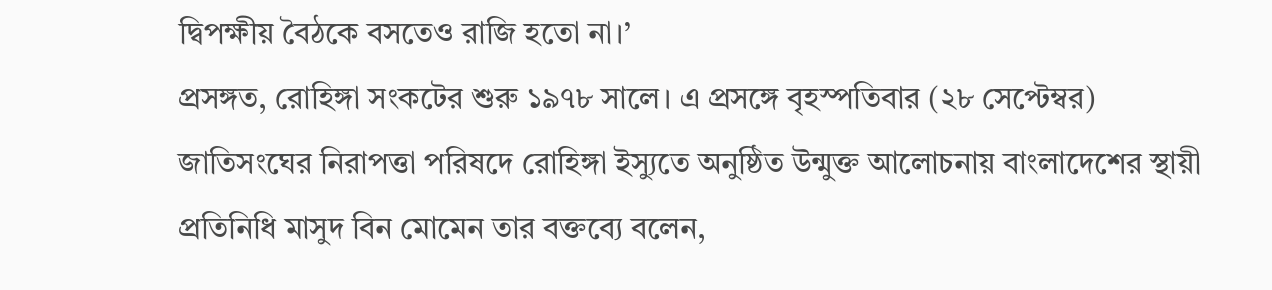দ্বিপক্ষীয় বৈঠকে বসতেও রাজি হতো না।’
প্রসঙ্গত, রোহিঙ্গা সংকটের শুরু ১৯৭৮ সালে। এ প্রসঙ্গে বৃহস্পতিবার (২৮ সেপ্টেম্বর) জাতিসংঘের নিরাপত্তা পরিষদে রোহিঙ্গা ইস্যুতে অনুষ্ঠিত উন্মুক্ত আলোচনায় বাংলাদেশের স্থায়ী প্রতিনিধি মাসুদ বিন মোমেন তার বক্তব্যে বলেন,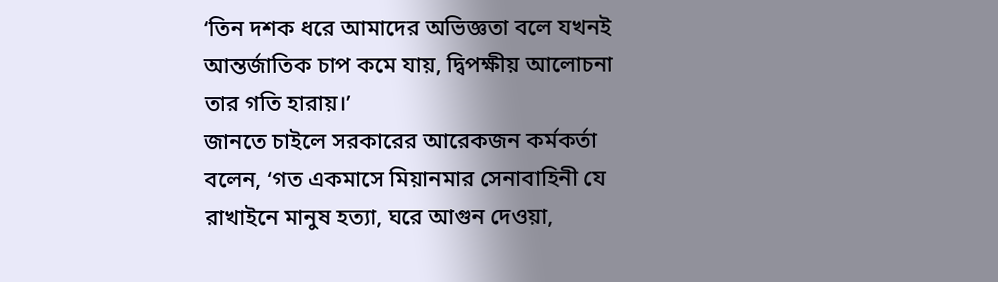‘তিন দশক ধরে আমাদের অভিজ্ঞতা বলে যখনই আন্তর্জাতিক চাপ কমে যায়, দ্বিপক্ষীয় আলোচনা তার গতি হারায়।’
জানতে চাইলে সরকারের আরেকজন কর্মকর্তা বলেন, ‘গত একমাসে মিয়ানমার সেনাবাহিনী যে রাখাইনে মানুষ হত্যা, ঘরে আগুন দেওয়া,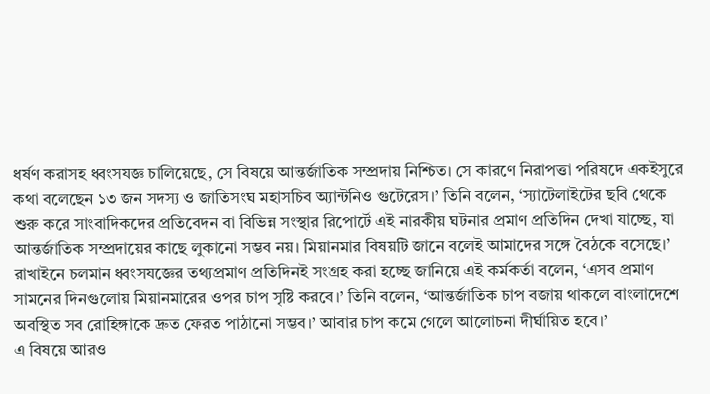ধর্ষণ করাসহ ধ্বংসযজ্ঞ চালিয়েছে, সে বিষয়ে আন্তর্জাতিক সম্প্রদায় নিশ্চিত। সে কারণে নিরাপত্তা পরিষদে একইসুরে কথা বলেছেন ১৩ জন সদস্য ও জাতিসংঘ মহাসচিব অ্যান্টনিও গুটেরেস।’ তিনি বলেন, ‘স্যাটেলাইটের ছবি থেকে শুরু করে সাংবাদিকদের প্রতিবেদন বা বিভিন্ন সংস্থার রিপোর্টে এই নারকীয় ঘটনার প্রমাণ প্রতিদিন দেখা যাচ্ছে, যা আন্তর্জাতিক সম্প্রদায়ের কাছে লুকানো সম্ভব নয়। মিয়ানমার বিষয়টি জানে বলেই আমাদের সঙ্গে বৈঠকে বসেছে।’
রাখাইনে চলমান ধ্বংসযজ্ঞের তথ্যপ্রমাণ প্রতিদিনই সংগ্রহ করা হচ্ছে জানিয়ে এই কর্মকর্তা বলেন, ‘এসব প্রমাণ সামনের দিনগুলোয় মিয়ানমারের ওপর চাপ সৃষ্টি করবে।’ তিনি বলেন, ‘আন্তর্জাতিক চাপ বজায় থাকলে বাংলাদেশে অবস্থিত সব রোহিঙ্গাকে দ্রুত ফেরত পাঠানো সম্ভব।’ আবার চাপ কমে গেলে আলোচনা দীর্ঘায়িত হবে।’
এ বিষয়ে আরও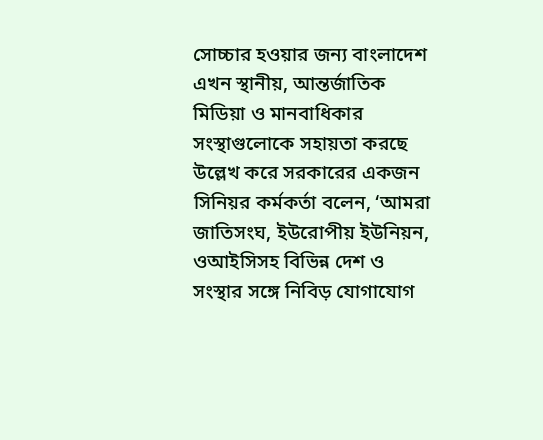সোচ্চার হওয়ার জন্য বাংলাদেশ এখন স্থানীয়, আন্তর্জাতিক মিডিয়া ও মানবাধিকার সংস্থাগুলোকে সহায়তা করছে উল্লেখ করে সরকারের একজন সিনিয়র কর্মকর্তা বলেন, ‘আমরা জাতিসংঘ, ইউরোপীয় ইউনিয়ন, ওআইসিসহ বিভিন্ন দেশ ও সংস্থার সঙ্গে নিবিড় যোগাযোগ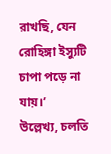রাখছি, যেন রোহিঙ্গা ইস্যুটি চাপা পড়ে না যায়।’
উল্লেখ্য, চলতি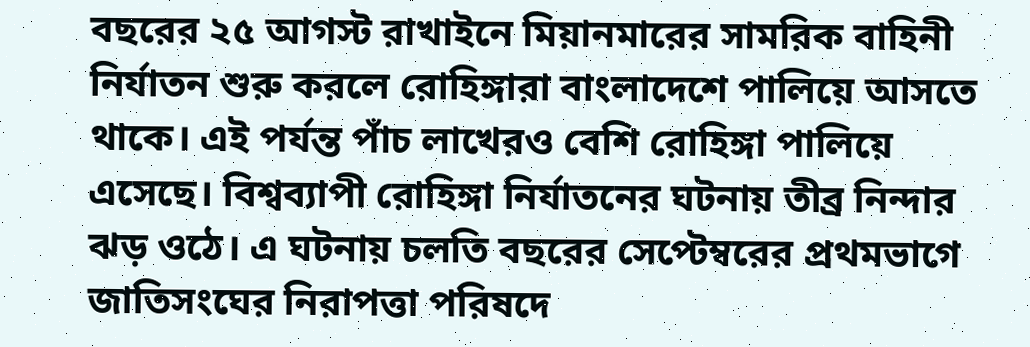বছরের ২৫ আগস্ট রাখাইনে মিয়ানমারের সামরিক বাহিনী নির্যাতন শুরু করলে রোহিঙ্গারা বাংলাদেশে পালিয়ে আসতে থাকে। এই পর্যন্ত পাঁচ লাখেরও বেশি রোহিঙ্গা পালিয়ে এসেছে। বিশ্বব্যাপী রোহিঙ্গা নির্যাতনের ঘটনায় তীব্র নিন্দার ঝড় ওঠে। এ ঘটনায় চলতি বছরের সেপ্টেম্বরের প্রথমভাগে জাতিসংঘের নিরাপত্তা পরিষদে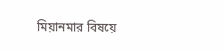মিয়ানমার বিষয়ে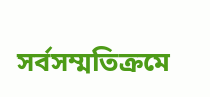সর্বসম্মতিক্রমে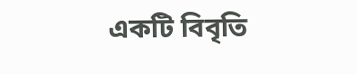একটি বিবৃতি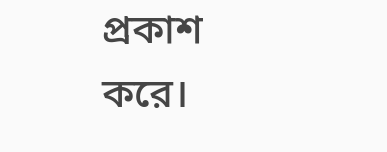প্রকাশ করে।